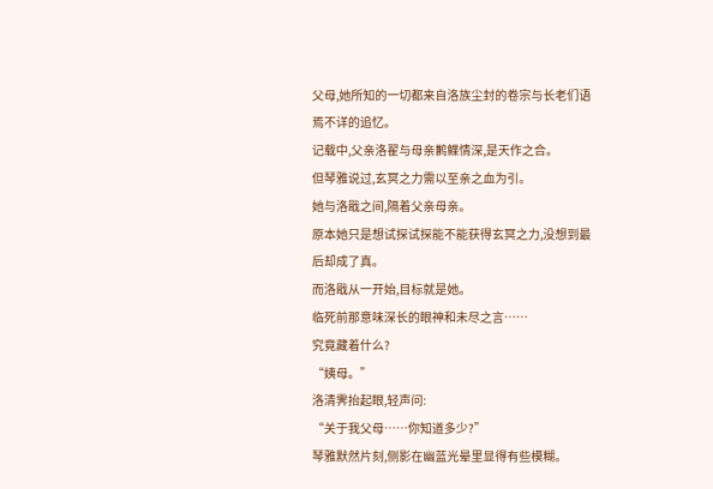父母,她所知的一切都来自洛族尘封的卷宗与长老们语焉不详的追忆。
记载中,父亲洛翟与母亲鹣鲽情深,是天作之合。
但琴雅说过,玄冥之力需以至亲之血为引。
她与洛戢之间,隔着父亲母亲。
原本她只是想试探试探能不能获得玄冥之力,没想到最后却成了真。
而洛戢从一开始,目标就是她。
临死前那意味深长的眼神和未尽之言……
究竟藏着什么?
“姨母。”
洛清霁抬起眼,轻声问:
“关于我父母……你知道多少?”
琴雅默然片刻,侧影在幽蓝光晕里显得有些模糊。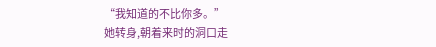“我知道的不比你多。”
她转身,朝着来时的洞口走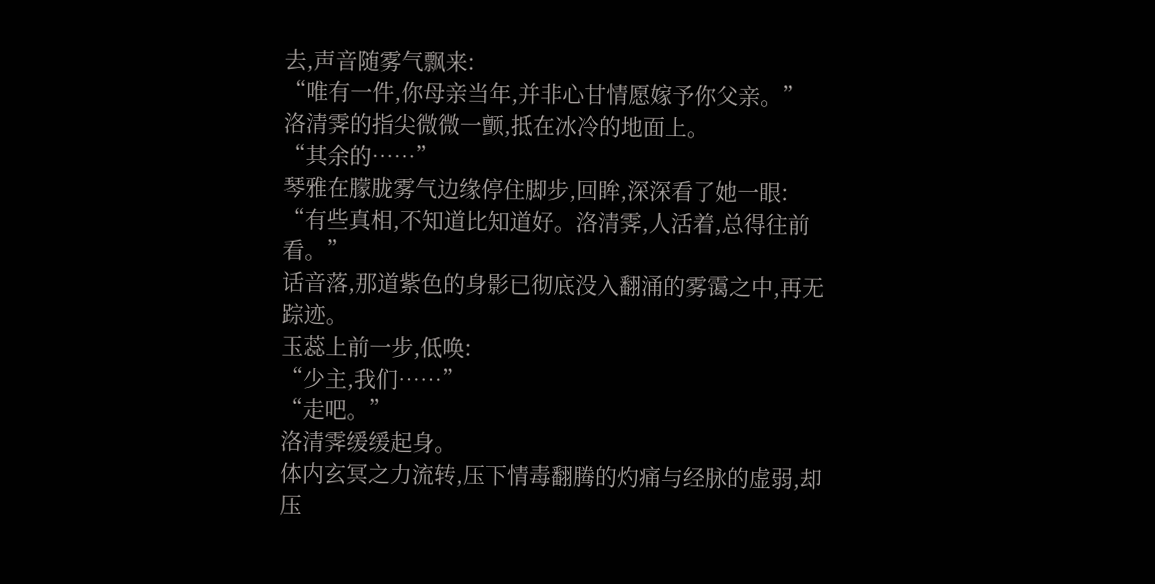去,声音随雾气飘来:
“唯有一件,你母亲当年,并非心甘情愿嫁予你父亲。”
洛清霁的指尖微微一颤,抵在冰冷的地面上。
“其余的……”
琴雅在朦胧雾气边缘停住脚步,回眸,深深看了她一眼:
“有些真相,不知道比知道好。洛清霁,人活着,总得往前看。”
话音落,那道紫色的身影已彻底没入翻涌的雾霭之中,再无踪迹。
玉蕊上前一步,低唤:
“少主,我们……”
“走吧。”
洛清霁缓缓起身。
体内玄冥之力流转,压下情毒翻腾的灼痛与经脉的虚弱,却压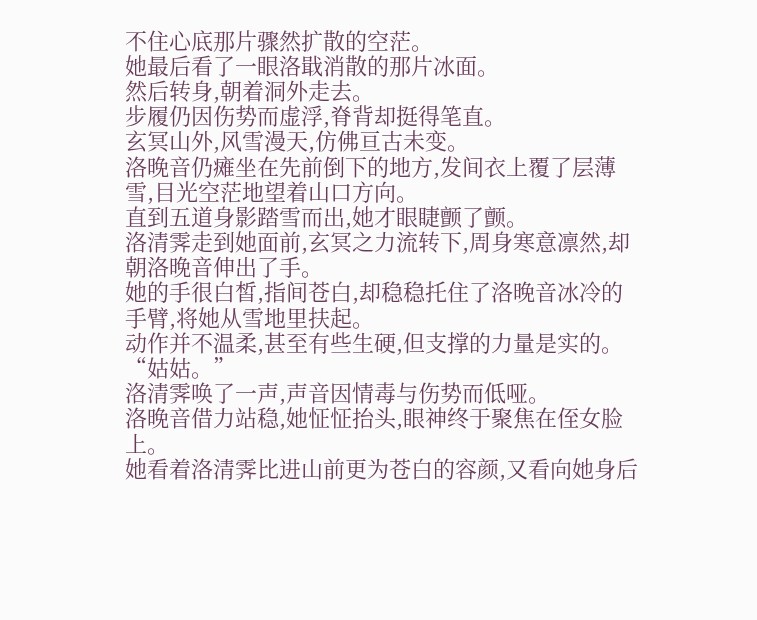不住心底那片骤然扩散的空茫。
她最后看了一眼洛戢消散的那片冰面。
然后转身,朝着洞外走去。
步履仍因伤势而虚浮,脊背却挺得笔直。
玄冥山外,风雪漫天,仿佛亘古未变。
洛晚音仍瘫坐在先前倒下的地方,发间衣上覆了层薄雪,目光空茫地望着山口方向。
直到五道身影踏雪而出,她才眼睫颤了颤。
洛清霁走到她面前,玄冥之力流转下,周身寒意凛然,却朝洛晚音伸出了手。
她的手很白皙,指间苍白,却稳稳托住了洛晚音冰冷的手臂,将她从雪地里扶起。
动作并不温柔,甚至有些生硬,但支撑的力量是实的。
“姑姑。”
洛清霁唤了一声,声音因情毒与伤势而低哑。
洛晚音借力站稳,她怔怔抬头,眼神终于聚焦在侄女脸上。
她看着洛清霁比进山前更为苍白的容颜,又看向她身后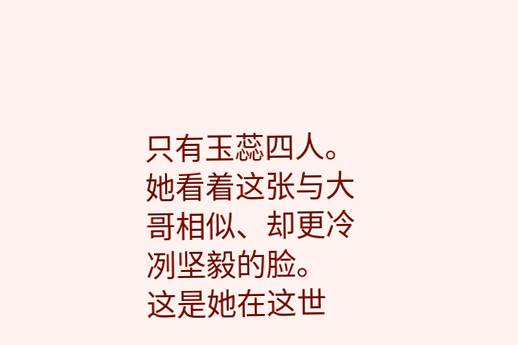只有玉蕊四人。
她看着这张与大哥相似、却更冷冽坚毅的脸。
这是她在这世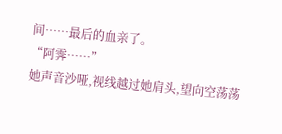间……最后的血亲了。
“阿霁……”
她声音沙哑,视线越过她肩头,望向空荡荡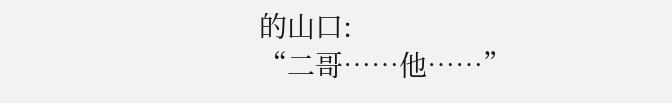的山口:
“二哥……他……”